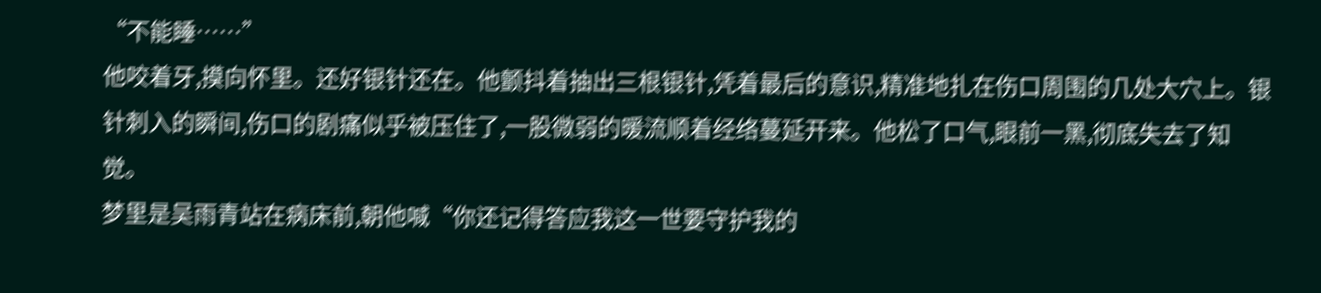“不能睡……”
他咬着牙,摸向怀里。还好银针还在。他颤抖着抽出三根银针,凭着最后的意识,精准地扎在伤口周围的几处大穴上。银针刺入的瞬间,伤口的剧痛似乎被压住了,一股微弱的暖流顺着经络蔓延开来。他松了口气,眼前一黑,彻底失去了知觉。
梦里是吴雨青站在病床前,朝他喊“你还记得答应我这一世要守护我的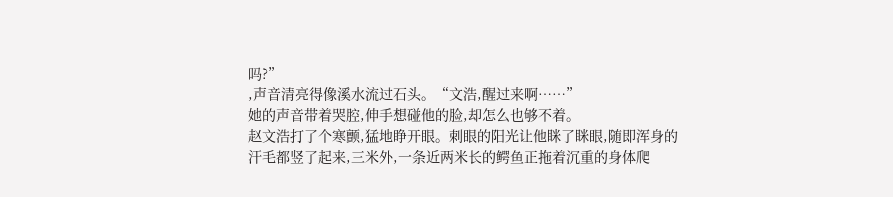吗?”
,声音清亮得像溪水流过石头。“文浩,醒过来啊……”
她的声音带着哭腔,伸手想碰他的脸,却怎么也够不着。
赵文浩打了个寒颤,猛地睁开眼。刺眼的阳光让他眯了眯眼,随即浑身的汗毛都竖了起来,三米外,一条近两米长的鳄鱼正拖着沉重的身体爬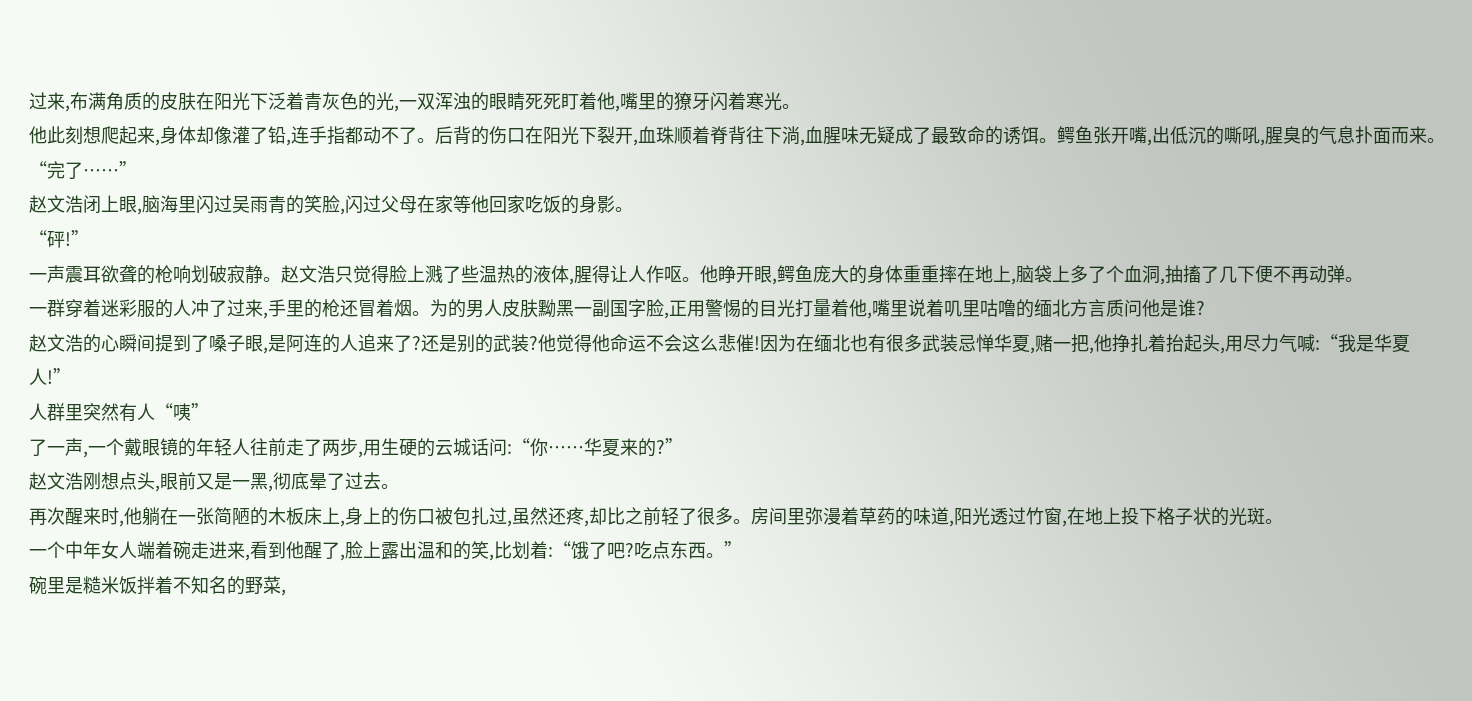过来,布满角质的皮肤在阳光下泛着青灰色的光,一双浑浊的眼睛死死盯着他,嘴里的獠牙闪着寒光。
他此刻想爬起来,身体却像灌了铅,连手指都动不了。后背的伤口在阳光下裂开,血珠顺着脊背往下淌,血腥味无疑成了最致命的诱饵。鳄鱼张开嘴,出低沉的嘶吼,腥臭的气息扑面而来。
“完了……”
赵文浩闭上眼,脑海里闪过吴雨青的笑脸,闪过父母在家等他回家吃饭的身影。
“砰!”
一声震耳欲聋的枪响划破寂静。赵文浩只觉得脸上溅了些温热的液体,腥得让人作呕。他睁开眼,鳄鱼庞大的身体重重摔在地上,脑袋上多了个血洞,抽搐了几下便不再动弹。
一群穿着迷彩服的人冲了过来,手里的枪还冒着烟。为的男人皮肤黝黑一副国字脸,正用警惕的目光打量着他,嘴里说着叽里咕噜的缅北方言质问他是谁?
赵文浩的心瞬间提到了嗓子眼,是阿连的人追来了?还是别的武装?他觉得他命运不会这么悲催!因为在缅北也有很多武装忌惮华夏,赌一把,他挣扎着抬起头,用尽力气喊:“我是华夏人!”
人群里突然有人“咦”
了一声,一个戴眼镜的年轻人往前走了两步,用生硬的云城话问:“你……华夏来的?”
赵文浩刚想点头,眼前又是一黑,彻底晕了过去。
再次醒来时,他躺在一张简陋的木板床上,身上的伤口被包扎过,虽然还疼,却比之前轻了很多。房间里弥漫着草药的味道,阳光透过竹窗,在地上投下格子状的光斑。
一个中年女人端着碗走进来,看到他醒了,脸上露出温和的笑,比划着:“饿了吧?吃点东西。”
碗里是糙米饭拌着不知名的野菜,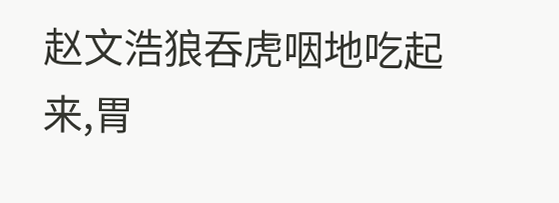赵文浩狼吞虎咽地吃起来,胃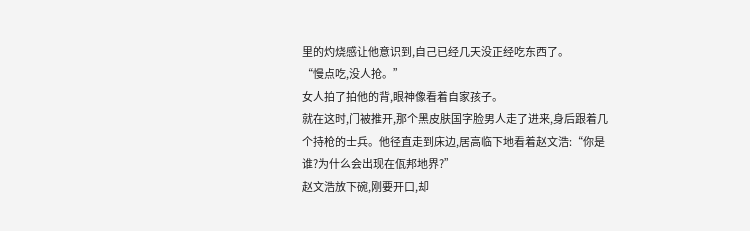里的灼烧感让他意识到,自己已经几天没正经吃东西了。
“慢点吃,没人抢。”
女人拍了拍他的背,眼神像看着自家孩子。
就在这时,门被推开,那个黑皮肤国字脸男人走了进来,身后跟着几个持枪的士兵。他径直走到床边,居高临下地看着赵文浩:“你是谁?为什么会出现在佤邦地界?”
赵文浩放下碗,刚要开口,却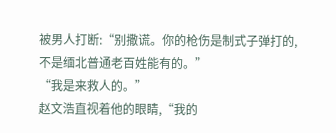被男人打断:“别撒谎。你的枪伤是制式子弹打的,不是缅北普通老百姓能有的。”
“我是来救人的。”
赵文浩直视着他的眼睛,“我的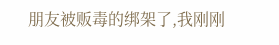朋友被贩毒的绑架了,我刚刚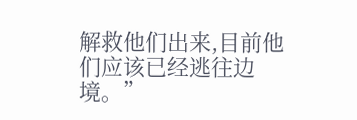解救他们出来,目前他们应该已经逃往边境。”